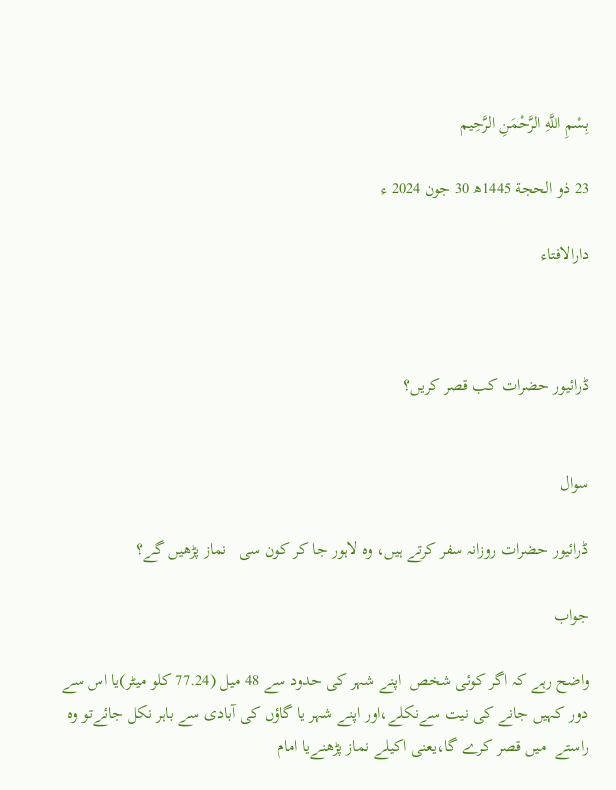بِسْمِ اللَّهِ الرَّحْمَنِ الرَّحِيم

23 ذو الحجة 1445ھ 30 جون 2024 ء

دارالافتاء



ڈرائیور حضرات کب قصر کریں؟


سوال

ڈرائیور حضرات روزانہ سفر کرتے ہیں، وہ لاہور جا کر کون سی   نماز پڑھیں گے؟

جواب

واضح رہے کہ اگر کوئی شخص  اپنے شہر کی حدود سے 48 میل (77.24 کلو میٹر)یا اس سے دور کہیں جانے کی نیت سےنکلے،اور اپنے شہر یا گاؤں کی آبادی سے باہر نکل جائےتو وہ  راستے  میں قصر کرے گا،یعنی اکیلے نماز پڑھنےیا امام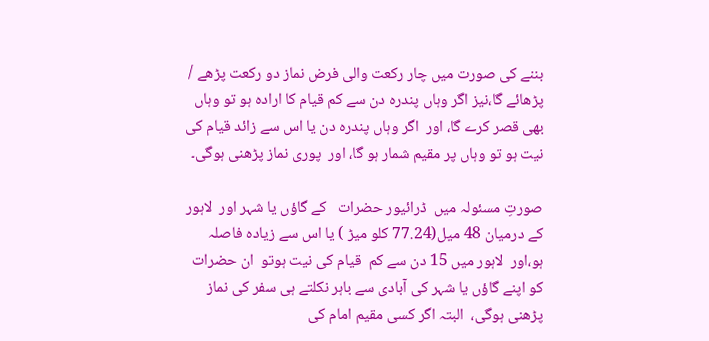بننے کی صورت میں چار رکعت والی فرض نماز دو رکعت پڑھے / پڑھائے گا،نیز اگر وہاں پندرہ دن سے کم قیام کا ارادہ ہو تو وہاں بھی قصر کرے گا، اور  اگر وہاں پندرہ دن یا اس سے زائد قیام کی نیت ہو تو وہاں پر مقیم شمار ہو گا، اور  پوری نماز پڑھنی ہوگی۔

صورتِ مسئولہ میں  ڈرائیور حضرات   کے گاؤں یا شہر اور  لاہور کے درمیان 48 میل(77.24 کلو میڑ ) یا اس سے زیادہ فاصلہ ہو،اور  لاہور میں 15 دن سے کم  قیام کی نیت ہوتو  ان حضرات  کو اپنے گاؤں یا شہر کی آبادی سے باہر نکلتے ہی سفر کی نماز پڑھنی ہوگی،  البتہ اگر کسی مقیم امام کی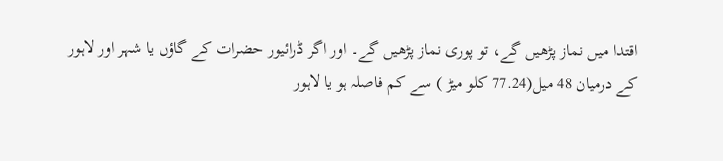اقتدا میں نماز پڑھیں گے، تو پوری نماز پڑھیں گے۔ اور اگر ڈرائیور حضرات کے گاؤں یا شہر اور لاہور کے درمیان 48 میل(77.24 کلو میڑ ) سے کم فاصلہ ہو یا لاہور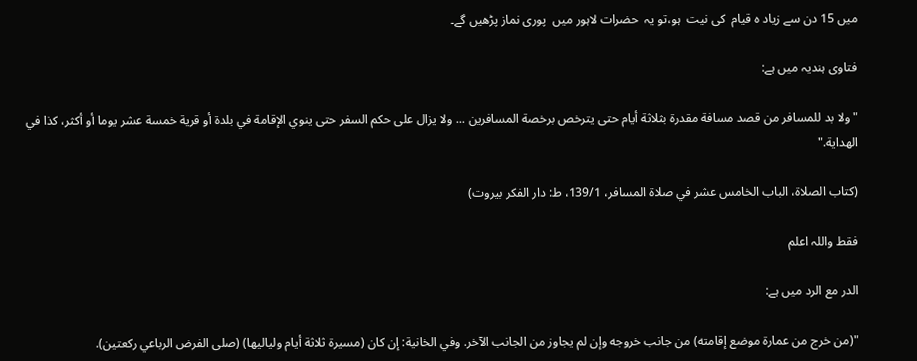میں 15 دن سے زیاد ہ قیام  کی نیت  ہو،تو یہ  حضرات لاہور میں  پوری نماز پڑھیں گے۔

فتاوی ہندیہ میں ہے:

"ولا بد للمسافر من قصد مسافة مقدرة بثلاثة أيام حتى يترخص برخصة المسافرين ... ولا يزال على حكم السفر حتى ينوي الإقامة في بلدة أو قرية خمسة عشر يوما أو أكثر، كذا في الهداية."

(كتاب الصلاة، الباب الخامس عشر في صلاة المسافر، 139/1، ط: دار الفكر بيروت)

فقط واللہ اعلم

الدر مع الرد میں ہے:

"(من خرج من عمارة موضع إقامته) من جانب خروجه وإن لم يجاوز من الجانب الآخر. وفي الخانية: إن كان (مسيرة ثلاثة أيام ولياليها) (صلى الفرض الرباعي ركعتين).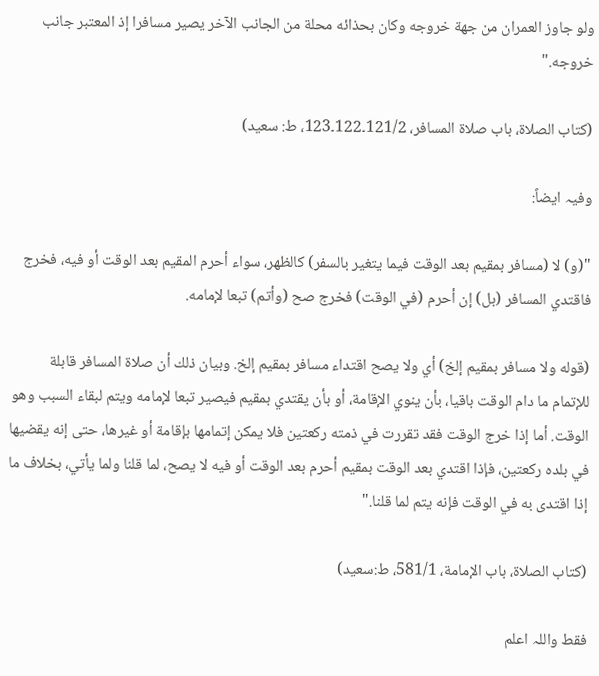ولو جاوز العمران من جهة خروجه وكان بحذائه محلة من الجانب الآخر يصير مسافرا إذ المعتبر جانب خروجه."

(كتاب الصلاة، ‌‌باب صلاة المسافر، 121/2۔122۔123، ط: سعید)

وفیہ ایضاً:

"(و) لا (مسافر بمقيم بعد الوقت فيما يتغير بالسفر) كالظهر، سواء أحرم المقيم بعد الوقت أو فيه، فخرج فاقتدي المسافر (بل) إن أحرم (في الوقت) فخرج صح (وأتم) تبعا لإمامه.

(قوله ولا مسافر بمقيم إلخ) أي ولا يصح اقتداء مسافر بمقيم إلخ. وبيان ذلك أن صلاة المسافر قابلة للإتمام ما دام الوقت باقيا، بأن ينوي الإقامة، أو بأن يقتدي بمقيم فيصير تبعا لإمامه ويتم لبقاء السبب وهو الوقت. أما إذا خرج الوقت فقد تقررت في ذمته ركعتين فلا يمكن إتمامها بإقامة أو غيرها، حتى إنه يقضيها في بلده ركعتين، فإذا اقتدي بعد الوقت بمقيم أحرم بعد الوقت أو فيه لا يصح، لما قلنا ولما يأتي، بخلاف ما إذا اقتدى به في الوقت فإنه يتم لما قلنا."

(كتاب الصلاة، ‌‌باب الإمامة، 581/1، ط:سعید)

فقط واللہ اعلم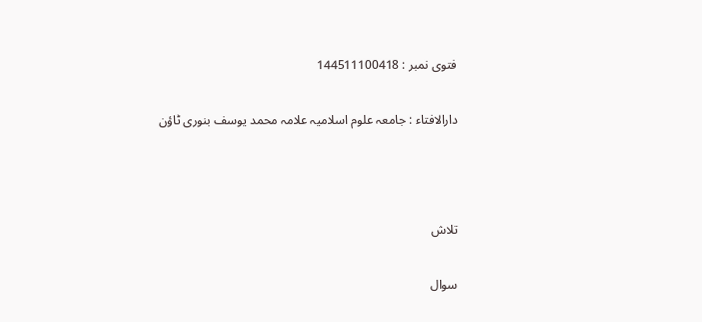فتوی نمبر : 144511100418

دارالافتاء : جامعہ علوم اسلامیہ علامہ محمد یوسف بنوری ٹاؤن



تلاش

سوال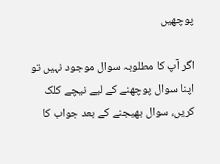پوچھیں

اگر آپ کا مطلوبہ سوال موجود نہیں تو اپنا سوال پوچھنے کے لیے نیچے کلک کریں، سوال بھیجنے کے بعد جواب کا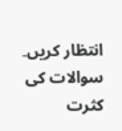انتظار کریں۔ سوالات کی کثرت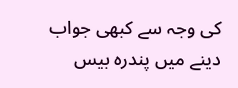کی وجہ سے کبھی جواب دینے میں پندرہ بیس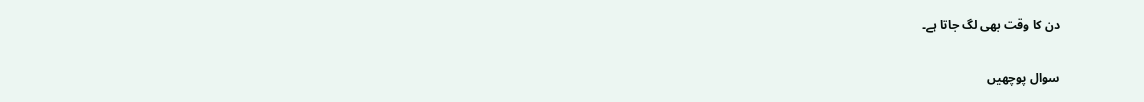دن کا وقت بھی لگ جاتا ہے۔

سوال پوچھیں